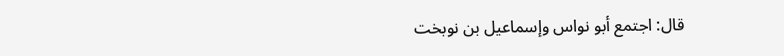قال: اجتمع أبو نواس وإسماعيل بن نوبخت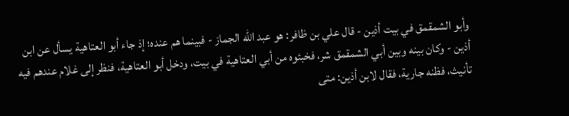وأبو الشمقمق في بيت أذين - قال علي بن ظافر: هو عبد الله الجماز - فبينما هم عنده؛ إذ جاء أبو العتاهية يسأل عن ابن أذين - وكان بينه وبين أبي الشمقمق شر، فخبئوه من أبي العتاهية في بيت، ودخل أبو العتاهية، فنظر إلى غلام عندهم فيه تأنيث، فظنه جارية، فقال لابن أذين: متى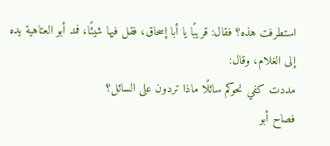استطرفت هذه؟ فقال: قريبًا يا أبا إسحاق، فقل فيها شيئًا، فمد أبو العتاهية يده إلى الغلام، وقال:
مددت كفي نحوكم سائلًا ماذا تردون على السائل؟
فصاح أبو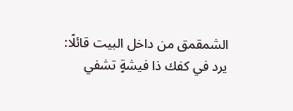الشمقمق من داخل البيت قائلًا:
يرد في كفك ذا فيشةٍ تشفي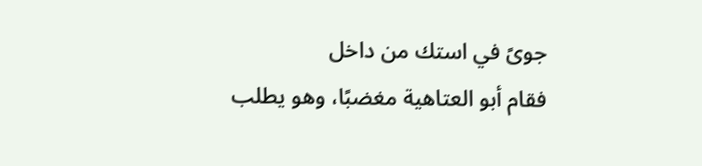جوىً في استك من داخل
فقام أبو العتاهية مغضبًا، وهو يطلب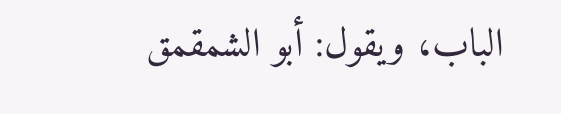الباب، ويقول: أبو الشمقمق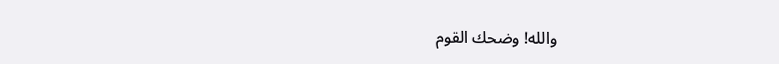والله! وضحك القوم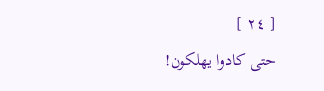[ ٢٤ ]
حتى كادوا يهلكون!